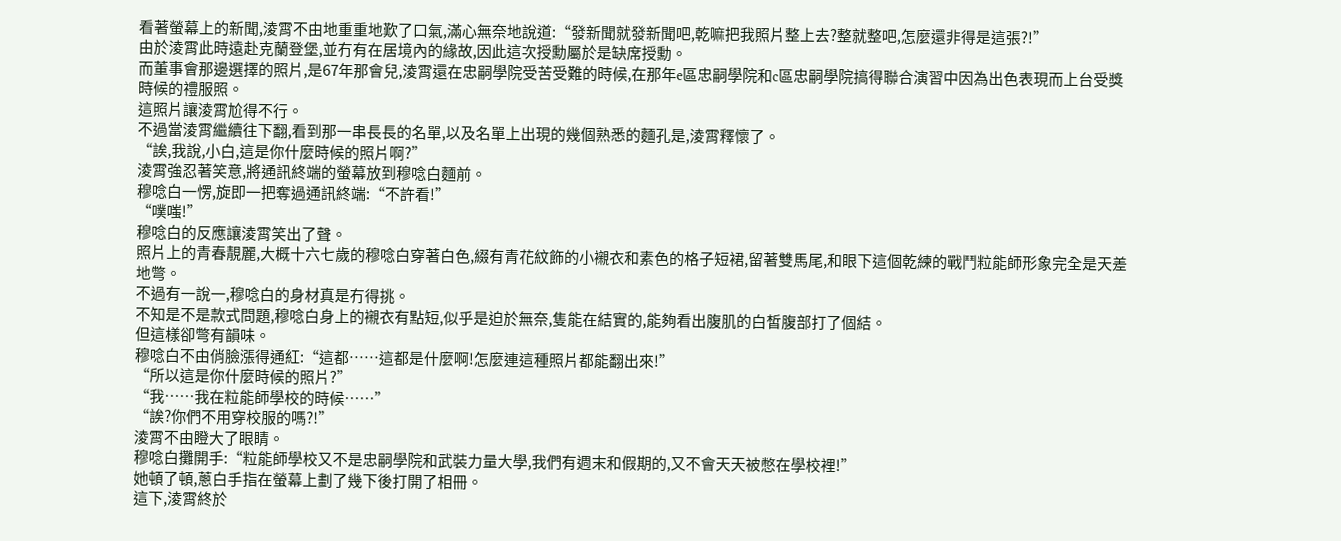看著螢幕上的新聞,淩霄不由地重重地歎了口氣,滿心無奈地說道:“發新聞就發新聞吧,乾嘛把我照片整上去?整就整吧,怎麼還非得是這張?!”
由於淩霄此時遠赴克蘭登堡,並冇有在居境內的緣故,因此這次授勳屬於是缺席授勳。
而董事會那邊選擇的照片,是67年那會兒,淩霄還在忠嗣學院受苦受難的時候,在那年e區忠嗣學院和c區忠嗣學院搞得聯合演習中因為出色表現而上台受獎時候的禮服照。
這照片讓淩霄尬得不行。
不過當淩霄繼續往下翻,看到那一串長長的名單,以及名單上出現的幾個熟悉的麵孔是,淩霄釋懷了。
“誒,我說,小白,這是你什麼時候的照片啊?”
淩霄強忍著笑意,將通訊終端的螢幕放到穆唸白麵前。
穆唸白一愣,旋即一把奪過通訊終端:“不許看!”
“噗嗤!”
穆唸白的反應讓淩霄笑出了聲。
照片上的青春靚麗,大概十六七歲的穆唸白穿著白色,綴有青花紋飾的小襯衣和素色的格子短裙,留著雙馬尾,和眼下這個乾練的戰鬥粒能師形象完全是天差地彆。
不過有一說一,穆唸白的身材真是冇得挑。
不知是不是款式問題,穆唸白身上的襯衣有點短,似乎是迫於無奈,隻能在結實的,能夠看出腹肌的白皙腹部打了個結。
但這樣卻彆有韻味。
穆唸白不由俏臉漲得通紅:“這都……這都是什麼啊!怎麼連這種照片都能翻出來!”
“所以這是你什麼時候的照片?”
“我……我在粒能師學校的時候……”
“誒?你們不用穿校服的嗎?!”
淩霄不由瞪大了眼睛。
穆唸白攤開手:“粒能師學校又不是忠嗣學院和武裝力量大學,我們有週末和假期的,又不會天天被憋在學校裡!”
她頓了頓,蔥白手指在螢幕上劃了幾下後打開了相冊。
這下,淩霄終於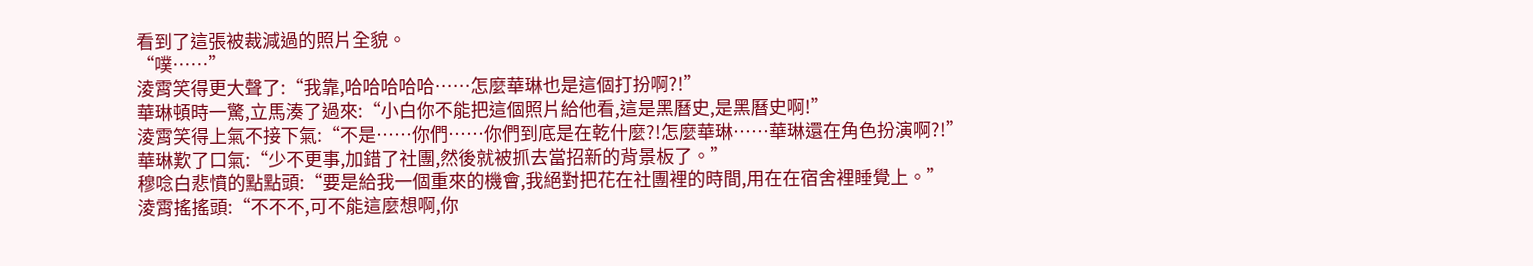看到了這張被裁減過的照片全貌。
“噗……”
淩霄笑得更大聲了:“我靠,哈哈哈哈哈……怎麼華琳也是這個打扮啊?!”
華琳頓時一驚,立馬湊了過來:“小白你不能把這個照片給他看,這是黑曆史,是黑曆史啊!”
淩霄笑得上氣不接下氣:“不是……你們……你們到底是在乾什麼?!怎麼華琳……華琳還在角色扮演啊?!”
華琳歎了口氣:“少不更事,加錯了社團,然後就被抓去當招新的背景板了。”
穆唸白悲憤的點點頭:“要是給我一個重來的機會,我絕對把花在社團裡的時間,用在在宿舍裡睡覺上。”
淩霄搖搖頭:“不不不,可不能這麼想啊,你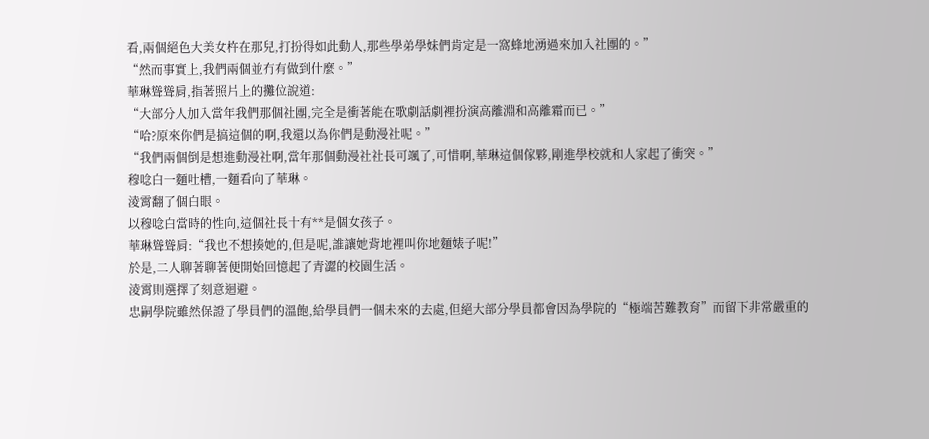看,兩個絕色大美女杵在那兒,打扮得如此動人,那些學弟學妹們肯定是一窩蜂地湧過來加入社團的。”
“然而事實上,我們兩個並冇有做到什麼。”
華琳聳聳肩,指著照片上的攤位說道:
“大部分人加入當年我們那個社團,完全是衝著能在歌劇話劇裡扮演高離淵和高離霜而已。”
“哈?原來你們是搞這個的啊,我還以為你們是動漫社呢。”
“我們兩個倒是想進動漫社啊,當年那個動漫社社長可颯了,可惜啊,華琳這個傢夥,剛進學校就和人家起了衝突。”
穆唸白一麵吐槽,一麵看向了華琳。
淩霄翻了個白眼。
以穆唸白當時的性向,這個社長十有**是個女孩子。
華琳聳聳肩:“我也不想揍她的,但是呢,誰讓她背地裡叫你地麵婊子呢!”
於是,二人聊著聊著便開始回憶起了青澀的校園生活。
淩霄則選擇了刻意迴避。
忠嗣學院雖然保證了學員們的溫飽,給學員們一個未來的去處,但絕大部分學員都會因為學院的“極端苦難教育”而留下非常嚴重的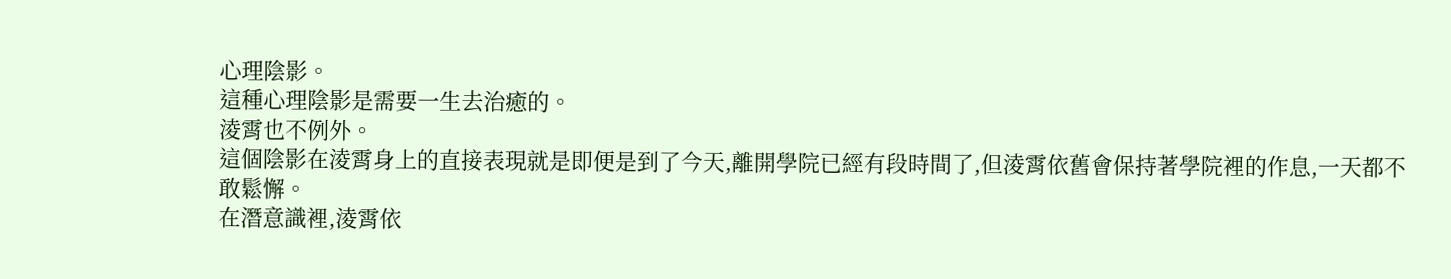心理陰影。
這種心理陰影是需要一生去治癒的。
淩霄也不例外。
這個陰影在淩霄身上的直接表現就是即便是到了今天,離開學院已經有段時間了,但淩霄依舊會保持著學院裡的作息,一天都不敢鬆懈。
在潛意識裡,淩霄依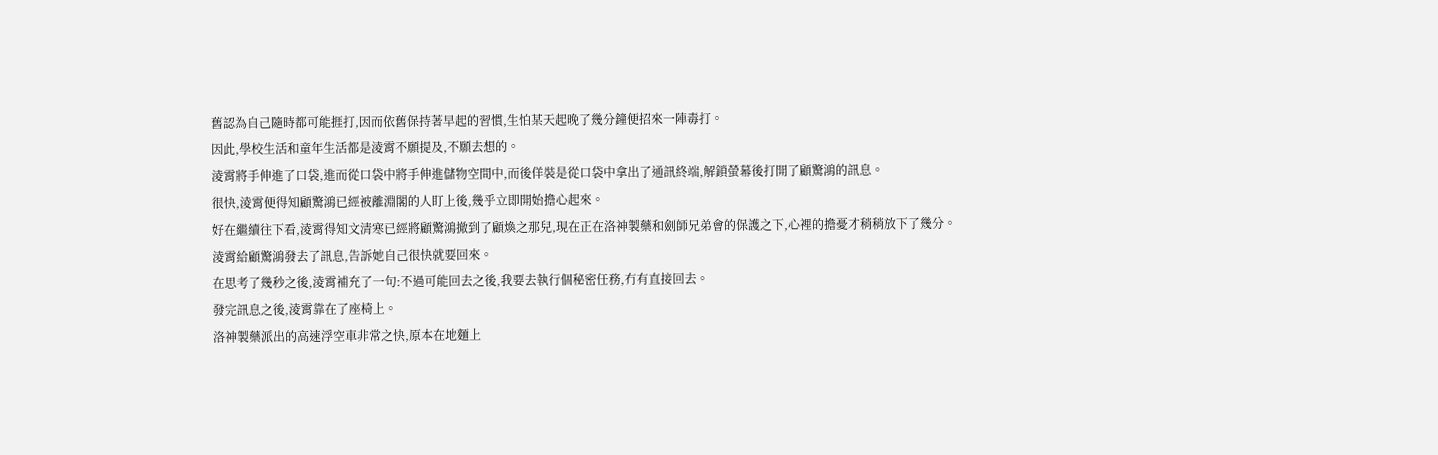舊認為自己隨時都可能捱打,因而依舊保持著早起的習慣,生怕某天起晚了幾分鐘便招來一陣毒打。
因此,學校生活和童年生活都是淩霄不願提及,不願去想的。
淩霄將手伸進了口袋,進而從口袋中將手伸進儲物空間中,而後佯裝是從口袋中拿出了通訊終端,解鎖螢幕後打開了顧驚鴻的訊息。
很快,淩霄便得知顧驚鴻已經被離淵閣的人盯上後,幾乎立即開始擔心起來。
好在繼續往下看,淩霄得知文清寒已經將顧驚鴻撤到了顧煥之那兒,現在正在洛神製藥和劍師兄弟會的保護之下,心裡的擔憂才稍稍放下了幾分。
淩霄給顧驚鴻發去了訊息,告訴她自己很快就要回來。
在思考了幾秒之後,淩霄補充了一句:不過可能回去之後,我要去執行個秘密任務,冇有直接回去。
發完訊息之後,淩霄靠在了座椅上。
洛神製藥派出的高速浮空車非常之快,原本在地麵上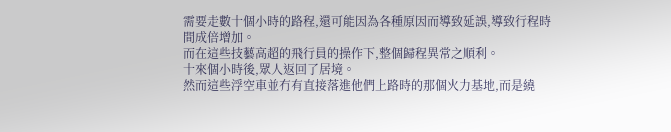需要走數十個小時的路程,還可能因為各種原因而導致延誤,導致行程時間成倍增加。
而在這些技藝高超的飛行員的操作下,整個歸程異常之順利。
十來個小時後,眾人返回了居境。
然而這些浮空車並冇有直接落進他們上路時的那個火力基地,而是繞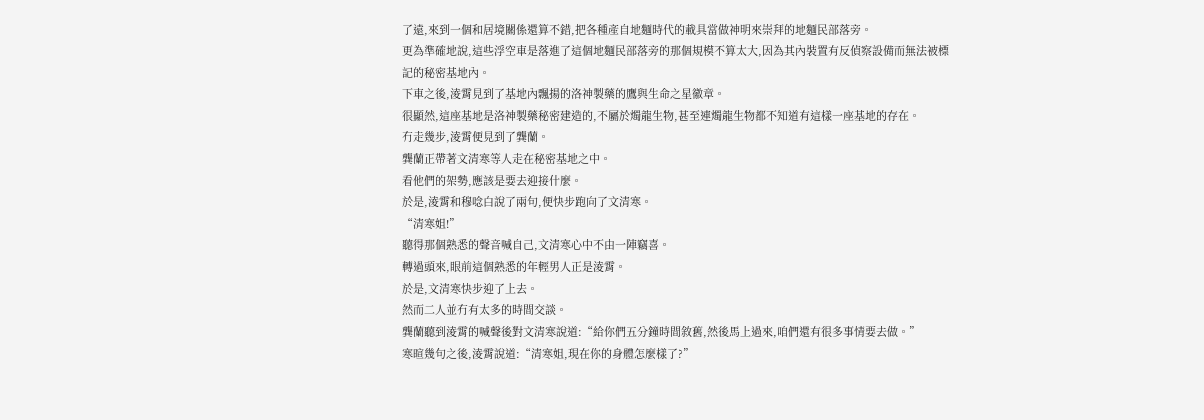了遠,來到一個和居境關係還算不錯,把各種產自地麵時代的載具當做神明來崇拜的地麵民部落旁。
更為準確地說,這些浮空車是落進了這個地麵民部落旁的那個規模不算太大,因為其內裝置有反偵察設備而無法被標記的秘密基地內。
下車之後,淩霄見到了基地內飄揚的洛神製藥的鷹與生命之星徽章。
很顯然,這座基地是洛神製藥秘密建造的,不屬於燭龍生物,甚至連燭龍生物都不知道有這樣一座基地的存在。
冇走幾步,淩霄便見到了龔蘭。
龔蘭正帶著文清寒等人走在秘密基地之中。
看他們的架勢,應該是要去迎接什麼。
於是,淩霄和穆唸白說了兩句,便快步跑向了文清寒。
“清寒姐!”
聽得那個熟悉的聲音喊自己,文清寒心中不由一陣竊喜。
轉過頭來,眼前這個熟悉的年輕男人正是淩霄。
於是,文清寒快步迎了上去。
然而二人並冇有太多的時間交談。
龔蘭聽到淩霄的喊聲後對文清寒說道:“給你們五分鐘時間敘舊,然後馬上過來,咱們還有很多事情要去做。”
寒暄幾句之後,淩霄說道:“清寒姐,現在你的身體怎麼樣了?”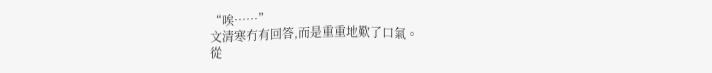“唉……”
文清寒冇有回答,而是重重地歎了口氣。
從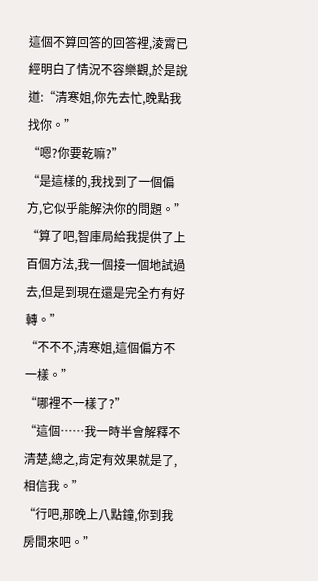這個不算回答的回答裡,淩霄已經明白了情況不容樂觀,於是說道:“清寒姐,你先去忙,晚點我找你。”
“嗯?你要乾嘛?”
“是這樣的,我找到了一個偏方,它似乎能解決你的問題。”
“算了吧,智庫局給我提供了上百個方法,我一個接一個地試過去,但是到現在還是完全冇有好轉。”
“不不不,清寒姐,這個偏方不一樣。”
“哪裡不一樣了?”
“這個……我一時半會解釋不清楚,總之,肯定有效果就是了,相信我。”
“行吧,那晚上八點鐘,你到我房間來吧。”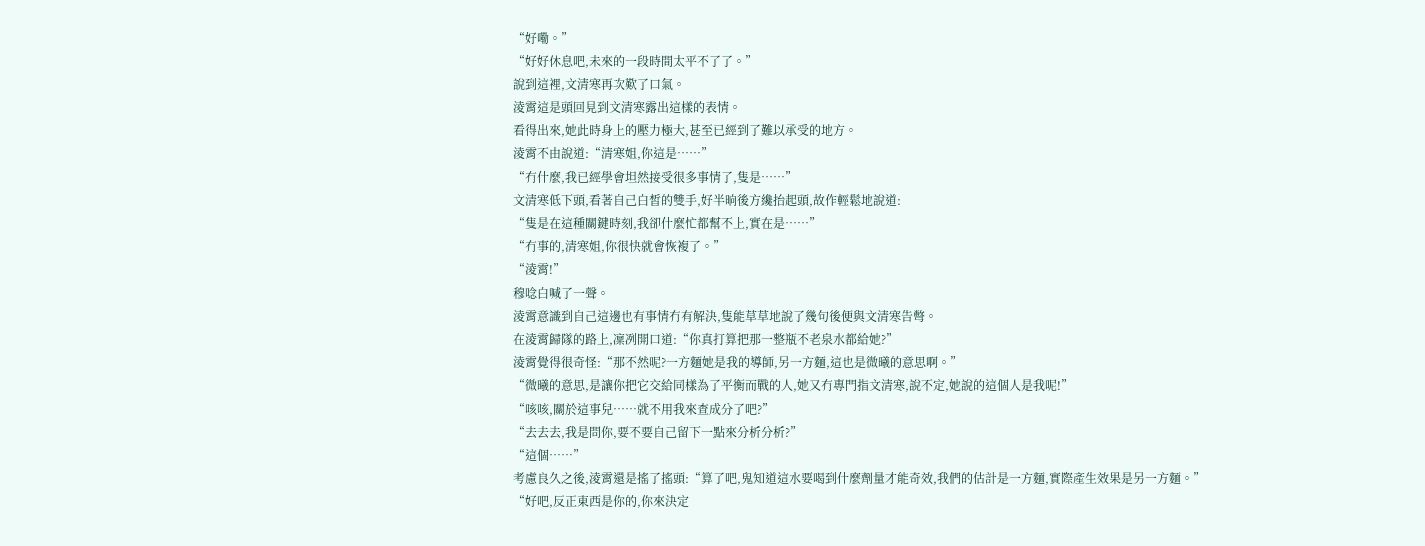“好嘞。”
“好好休息吧,未來的一段時間太平不了了。”
說到這裡,文清寒再次歎了口氣。
淩霄這是頭回見到文清寒露出這樣的表情。
看得出來,她此時身上的壓力極大,甚至已經到了難以承受的地方。
淩霄不由說道:“清寒姐,你這是……”
“冇什麼,我已經學會坦然接受很多事情了,隻是……”
文清寒低下頭,看著自己白皙的雙手,好半晌後方纔抬起頭,故作輕鬆地說道:
“隻是在這種關鍵時刻,我卻什麼忙都幫不上,實在是……”
“冇事的,清寒姐,你很快就會恢複了。”
“淩霄!”
穆唸白喊了一聲。
淩霄意識到自己這邊也有事情冇有解決,隻能草草地說了幾句後便與文清寒告彆。
在淩霄歸隊的路上,凜冽開口道:“你真打算把那一整瓶不老泉水都給她?”
淩霄覺得很奇怪:“那不然呢?一方麵她是我的導師,另一方麵,這也是微曦的意思啊。”
“微曦的意思,是讓你把它交給同樣為了平衡而戰的人,她又冇專門指文清寒,說不定,她說的這個人是我呢!”
“咳咳,關於這事兒……就不用我來查成分了吧?”
“去去去,我是問你,要不要自己留下一點來分析分析?”
“這個……”
考慮良久之後,淩霄還是搖了搖頭:“算了吧,鬼知道這水要喝到什麼劑量才能奇效,我們的估計是一方麵,實際產生效果是另一方麵。”
“好吧,反正東西是你的,你來決定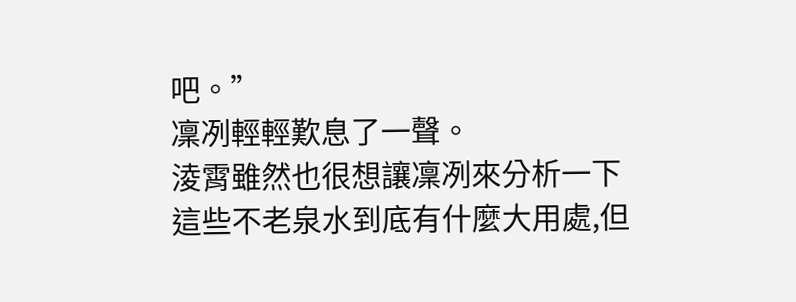吧。”
凜冽輕輕歎息了一聲。
淩霄雖然也很想讓凜冽來分析一下這些不老泉水到底有什麼大用處,但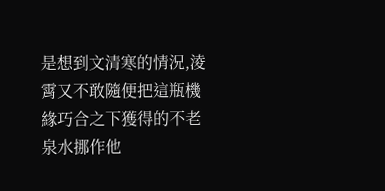是想到文清寒的情況,淩霄又不敢隨便把這瓶機緣巧合之下獲得的不老泉水挪作他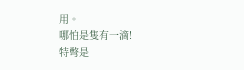用。
哪怕是隻有一滴!
特彆是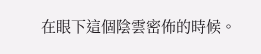在眼下這個陰雲密佈的時候。